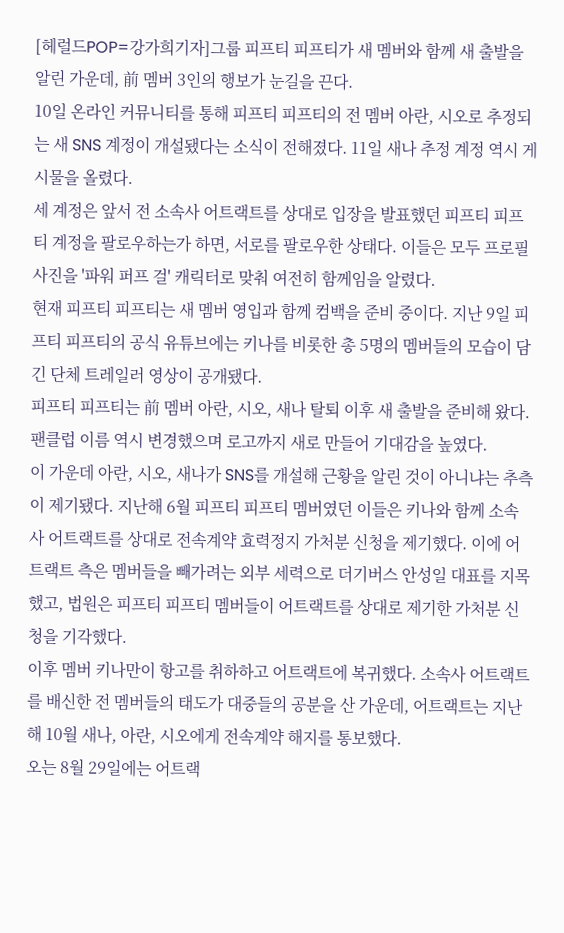[헤럴드POP=강가희기자]그룹 피프티 피프티가 새 멤버와 함께 새 출발을 알린 가운데, 前 멤버 3인의 행보가 눈길을 끈다.
10일 온라인 커뮤니티를 통해 피프티 피프티의 전 멤버 아란, 시오로 추정되는 새 SNS 계정이 개설됐다는 소식이 전해졌다. 11일 새나 추정 계정 역시 게시물을 올렸다.
세 계정은 앞서 전 소속사 어트랙트를 상대로 입장을 발표했던 피프티 피프티 계정을 팔로우하는가 하면, 서로를 팔로우한 상태다. 이들은 모두 프로필 사진을 '파워 퍼프 걸' 캐릭터로 맞춰 여전히 함께임을 알렸다.
현재 피프티 피프티는 새 멤버 영입과 함께 컴백을 준비 중이다. 지난 9일 피프티 피프티의 공식 유튜브에는 키나를 비롯한 총 5명의 멤버들의 모습이 담긴 단체 트레일러 영상이 공개됐다.
피프티 피프티는 前 멤버 아란, 시오, 새나 탈퇴 이후 새 출발을 준비해 왔다. 팬클럽 이름 역시 변경했으며 로고까지 새로 만들어 기대감을 높였다.
이 가운데 아란, 시오, 새나가 SNS를 개설해 근황을 알린 것이 아니냐는 추측이 제기됐다. 지난해 6월 피프티 피프티 멤버였던 이들은 키나와 함께 소속사 어트랙트를 상대로 전속계약 효력정지 가처분 신청을 제기했다. 이에 어트랙트 측은 멤버들을 빼가려는 외부 세력으로 더기버스 안성일 대표를 지목했고, 법원은 피프티 피프티 멤버들이 어트랙트를 상대로 제기한 가처분 신청을 기각했다.
이후 멤버 키나만이 항고를 취하하고 어트랙트에 복귀했다. 소속사 어트랙트를 배신한 전 멤버들의 태도가 대중들의 공분을 산 가운데, 어트랙트는 지난해 10월 새나, 아란, 시오에게 전속계약 해지를 통보했다.
오는 8월 29일에는 어트랙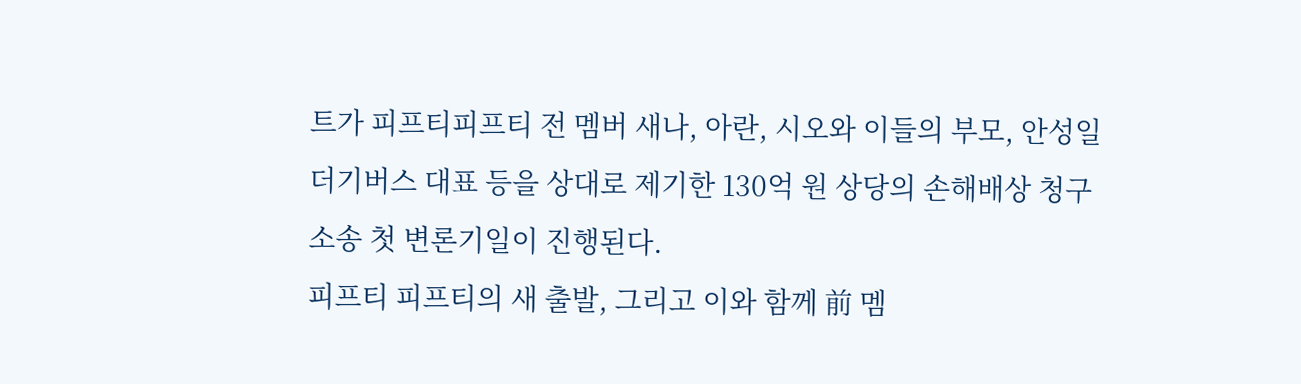트가 피프티피프티 전 멤버 새나, 아란, 시오와 이들의 부모, 안성일 더기버스 대표 등을 상대로 제기한 130억 원 상당의 손해배상 청구 소송 첫 변론기일이 진행된다.
피프티 피프티의 새 출발, 그리고 이와 함께 前 멤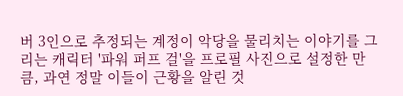버 3인으로 추정되는 계정이 악당을 물리치는 이야기를 그리는 캐릭터 '파워 퍼프 걸'을 프로필 사진으로 설정한 만큼, 과연 정말 이들이 근황을 알린 것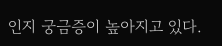인지 궁금증이 높아지고 있다.